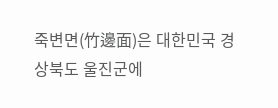죽변면(竹邊面)은 대한민국 경상북도 울진군에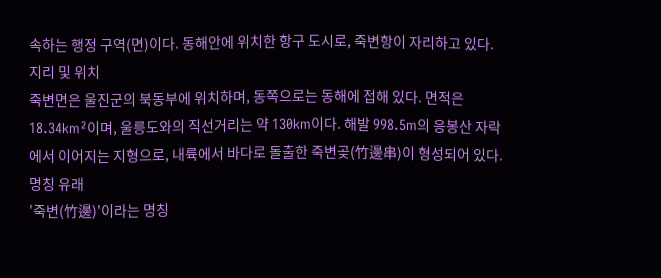속하는 행정 구역(면)이다. 동해안에 위치한 항구 도시로, 죽변항이 자리하고 있다.
지리 및 위치
죽변면은 울진군의 북동부에 위치하며, 동쪽으로는 동해에 접해 있다. 면적은 18.34km²이며, 울릉도와의 직선거리는 약 130km이다. 해발 998.5m의 응봉산 자락에서 이어지는 지형으로, 내륙에서 바다로 돌출한 죽변곶(竹邊串)이 형성되어 있다.
명칭 유래
'죽변(竹邊)'이라는 명칭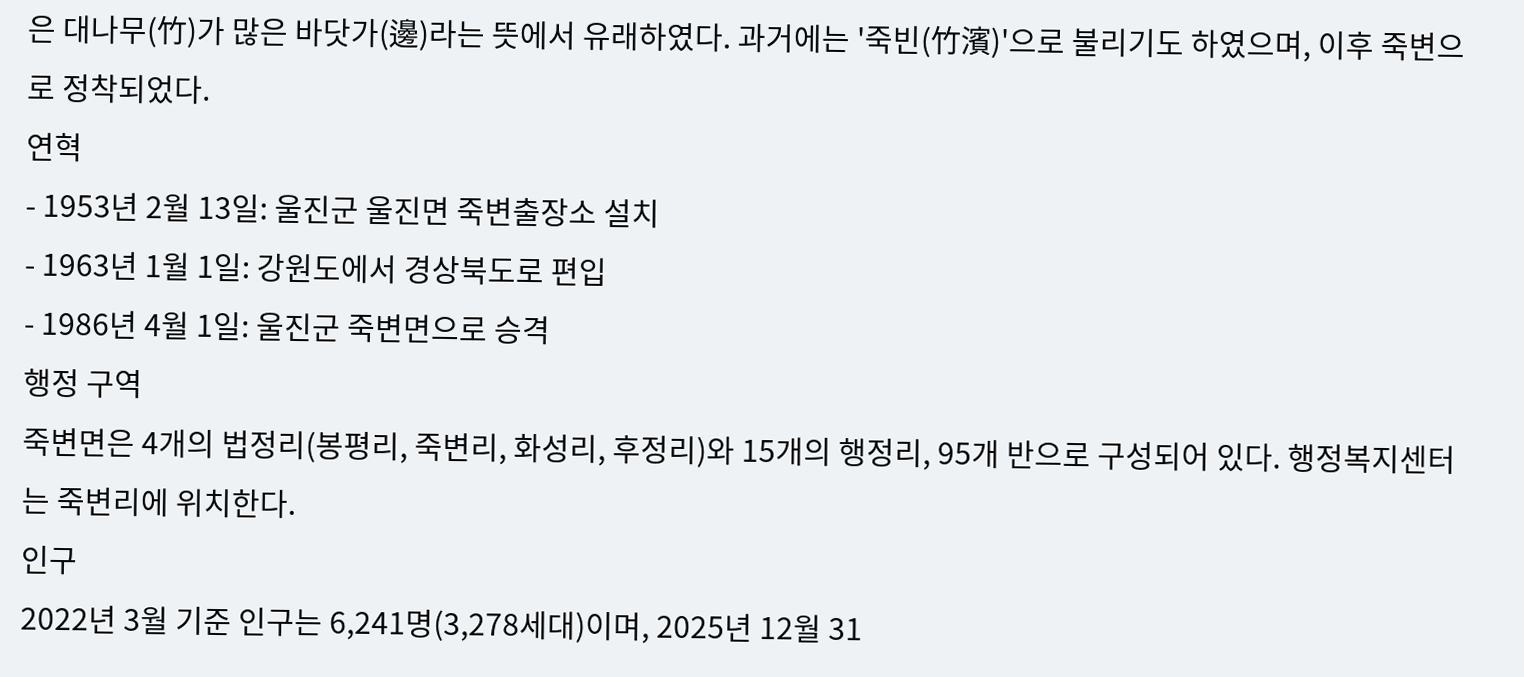은 대나무(竹)가 많은 바닷가(邊)라는 뜻에서 유래하였다. 과거에는 '죽빈(竹濱)'으로 불리기도 하였으며, 이후 죽변으로 정착되었다.
연혁
- 1953년 2월 13일: 울진군 울진면 죽변출장소 설치
- 1963년 1월 1일: 강원도에서 경상북도로 편입
- 1986년 4월 1일: 울진군 죽변면으로 승격
행정 구역
죽변면은 4개의 법정리(봉평리, 죽변리, 화성리, 후정리)와 15개의 행정리, 95개 반으로 구성되어 있다. 행정복지센터는 죽변리에 위치한다.
인구
2022년 3월 기준 인구는 6,241명(3,278세대)이며, 2025년 12월 31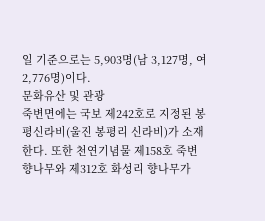일 기준으로는 5,903명(남 3,127명, 여 2,776명)이다.
문화유산 및 관광
죽변면에는 국보 제242호로 지정된 봉평신라비(울진 봉평리 신라비)가 소재한다. 또한 천연기념물 제158호 죽변 향나무와 제312호 화성리 향나무가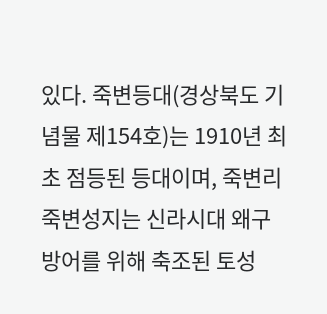있다. 죽변등대(경상북도 기념물 제154호)는 1910년 최초 점등된 등대이며, 죽변리 죽변성지는 신라시대 왜구 방어를 위해 축조된 토성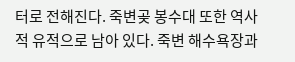터로 전해진다. 죽변곶 봉수대 또한 역사적 유적으로 남아 있다. 죽변 해수욕장과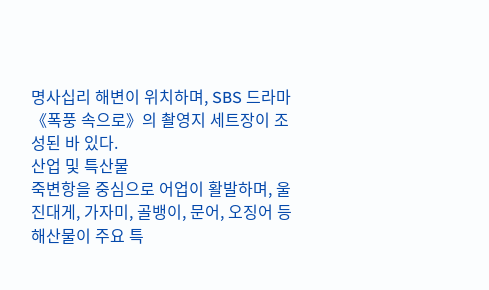명사십리 해변이 위치하며, SBS 드라마 《폭풍 속으로》의 촬영지 세트장이 조성된 바 있다.
산업 및 특산물
죽변항을 중심으로 어업이 활발하며, 울진대게, 가자미, 골뱅이, 문어, 오징어 등 해산물이 주요 특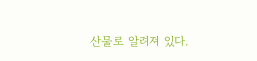산물로 알려져 있다.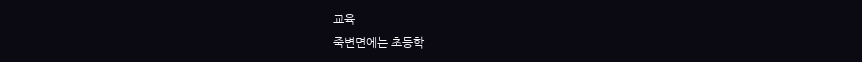교육
죽변면에는 초등학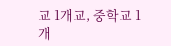교 1개교, 중학교 1개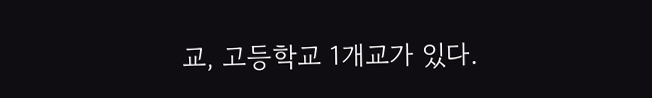교, 고등학교 1개교가 있다.